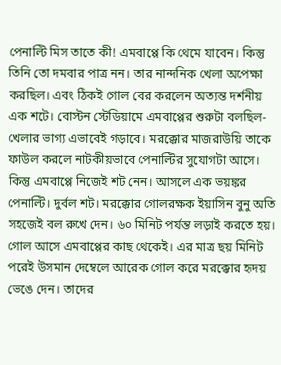পেনাল্টি মিস তাতে কী! এমবাপ্পে কি থেমে যাবেন। কিন্তু তিনি তো দমবার পাত্র নন। তার নান্দনিক খেলা অপেক্ষা করছিল। এবং ঠিকই গোল বের করলেন অত্যন্ত দর্শনীয় এক শটে। বোস্টন স্টেডিয়ামে এমবাপ্পের শুরুটা বলছিল- খেলার ভাগ্য এভাবেই গড়াবে। মরক্কোর মাজরাউয়ি তাকে ফাউল করলে নাটকীয়ভাবে পেনাল্টির সুযোগটা আসে। কিন্তু এমবাপ্পে নিজেই শট নেন। আসলে এক ভয়ঙ্কর পেনাল্টি। দুর্বল শট। মরক্কোর গোলরক্ষক ইয়াসিন বুনু অতি সহজেই বল রুখে দেন। ৬০ মিনিট পর্যন্ত লড়াই করতে হয়। গোল আসে এমবাপ্পের কাছ থেকেই। এর মাত্র ছয় মিনিট পরেই উসমান দেম্বেলে আরেক গোল করে মরক্কোর হৃদয় ভেঙে দেন। তাদের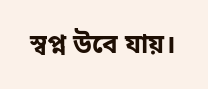স্বপ্ন উবে যায়।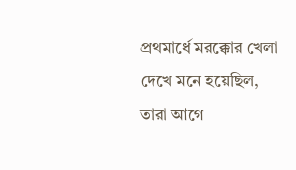প্রথমার্ধে মরক্কোর খেলা দেখে মনে হয়েছিল, তারা আগে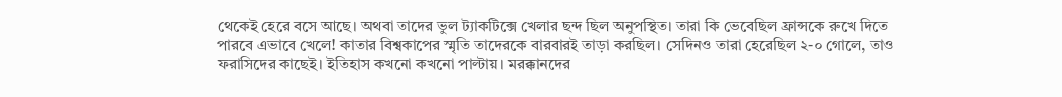থেকেই হেরে বসে আছে। অথবা তাদের ভুল ট্যাকটিক্সে খেলার ছন্দ ছিল অনুপস্থিত। তারা কি ভেবেছিল ফ্রান্সকে রুখে দিতে পারবে এভাবে খেলে! কাতার বিশ্বকাপের স্মৃতি তাদেরকে বারবারই তাড়া করছিল। সেদিনও তারা হেরেছিল ২-০ গোলে, তাও ফরাসিদের কাছেই। ইতিহাস কখনো কখনো পাল্টায়। মরক্কানদের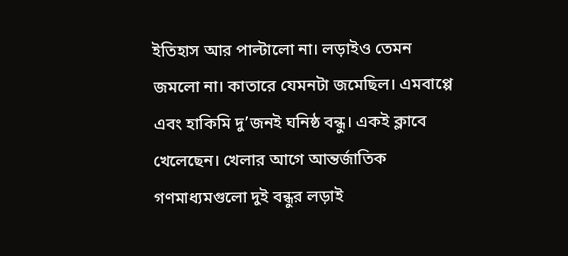ইতিহাস আর পাল্টালো না। লড়াইও তেমন জমলো না। কাতারে যেমনটা জমেছিল। এমবাপ্পে এবং হাকিমি দু’জনই ঘনিষ্ঠ বন্ধু। একই ক্লাবে খেলেছেন। খেলার আগে আন্তর্জাতিক গণমাধ্যমগুলো দুই বন্ধুর লড়াই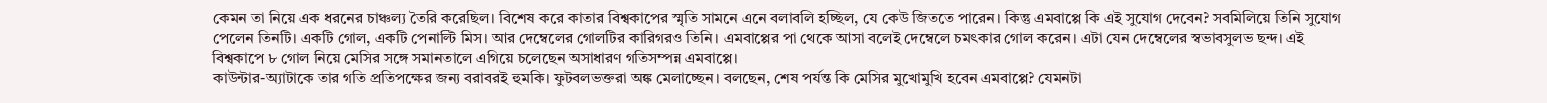কেমন তা নিয়ে এক ধরনের চাঞ্চল্য তৈরি করেছিল। বিশেষ করে কাতার বিশ্বকাপের স্মৃতি সামনে এনে বলাবলি হচ্ছিল, যে কেউ জিততে পারেন। কিন্তু এমবাপ্পে কি এই সুযোগ দেবেন? সবমিলিয়ে তিনি সুযোগ পেলেন তিনটি। একটি গোল, একটি পেনাল্টি মিস। আর দেম্বেলের গোলটির কারিগরও তিনি। এমবাপ্পের পা থেকে আসা বলেই দেম্বেলে চমৎকার গোল করেন। এটা যেন দেম্বেলের স্বভাবসুলভ ছন্দ। এই বিশ্বকাপে ৮ গোল নিয়ে মেসির সঙ্গে সমানতালে এগিয়ে চলেছেন অসাধারণ গতিসম্পন্ন এমবাপ্পে।
কাউন্টার-অ্যাটাকে তার গতি প্রতিপক্ষের জন্য বরাবরই হুমকি। ফুটবলভক্তরা অঙ্ক মেলাচ্ছেন। বলছেন, শেষ পর্যন্ত কি মেসির মুখোমুখি হবেন এমবাপ্পে? যেমনটা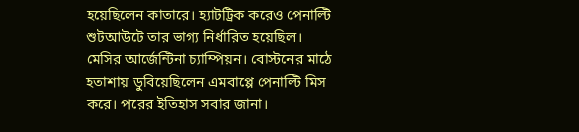হয়েছিলেন কাতারে। হ্যাটট্রিক করেও পেনাল্টি শুটআউটে তার ভাগ্য নির্ধারিত হয়েছিল। মেসির আর্জেন্টিনা চ্যাম্পিয়ন। বোস্টনের মাঠে হতাশায় ডুবিয়েছিলেন এমবাপ্পে পেনাল্টি মিস করে। পরের ইতিহাস সবার জানা।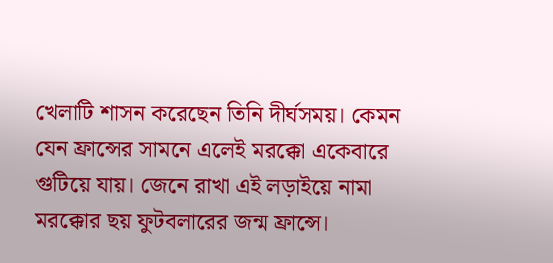খেলাটি শাসন করেছেন তিনি দীর্ঘসময়। কেমন যেন ফ্রান্সের সামনে এলেই মরক্কো একেবারে গুটিয়ে যায়। জেনে রাখা এই লড়াইয়ে নামা মরক্কোর ছয় ফুটবলারের জন্ম ফ্রান্সে।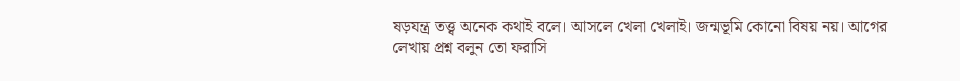ষড়যন্ত্র তত্ত্ব অনেক কথাই বলে। আসলে খেলা খেলাই। জন্মভূমি কোনো বিষয় নয়। আগের লেখায় প্রশ্ন বলুন তো ফরাসি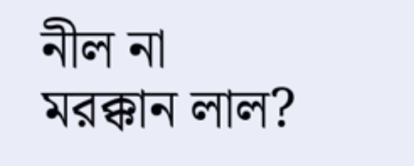নীল না মরক্কান লাল?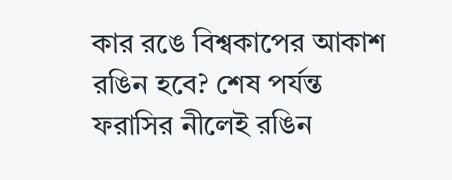কার রঙে বিশ্বকাপের আকাশ রঙিন হবে? শেষ পর্যন্ত ফরাসির নীলেই রঙিন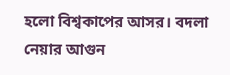হলো বিশ্বকাপের আসর। বদলা নেয়ার আগুন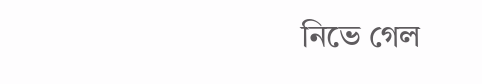নিভে গেল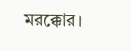মরক্কোর।